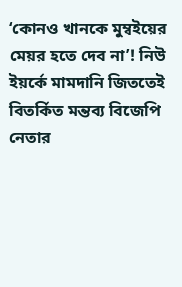‘কোনও খানকে মুম্বইয়ের মেয়র হতে দেব না’! নিউ ইয়র্কে মামদানি জিততেই বিতর্কিত মন্তব্য বিজেপি নেতার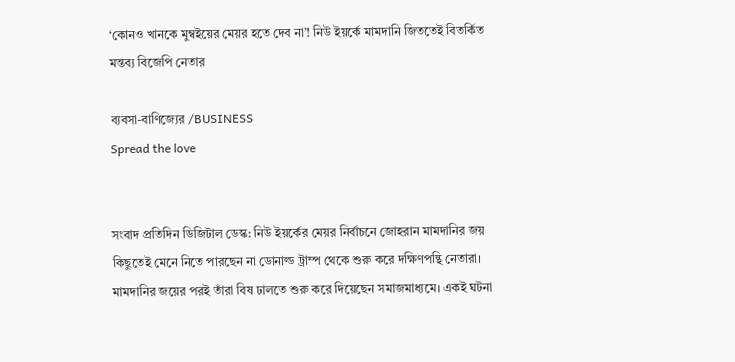‘কোনও খানকে মুম্বইয়ের মেয়র হতে দেব না’! নিউ ইয়র্কে মামদানি জিততেই বিতর্কিত মন্তব্য বিজেপি নেতার

ব্যবসা-বাণিজ্যের /BUSINESS
Spread the love


সংবাদ প্রতিদিন ডিজিটাল ডেস্ক: নিউ ইয়র্কের মেয়র নির্বাচনে জোহরান মামদানির জয় কিছুতেই মেনে নিতে পারছেন না ডোনাল্ড ট্রাম্প থেকে শুরু করে দক্ষিণপন্থি নেতারা। মামদানির জয়ের পরই তাঁরা বিষ ঢালতে শুরু করে দিয়েছেন সমাজমাধ্যমে। একই ঘটনা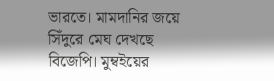ভারতে। মামদানির জয়ে সিঁদুরে মেঘ দেখছে বিজেপি। মুম্বইয়ের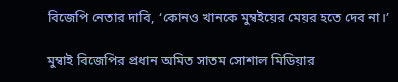বিজেপি নেতার দাবি, ‘কোনও খানকে মুম্বইয়ের মেয়র হতে দেব না।’

মুম্বাই বিজেপির প্রধান অমিত সাতম সোশাল মিডিয়ার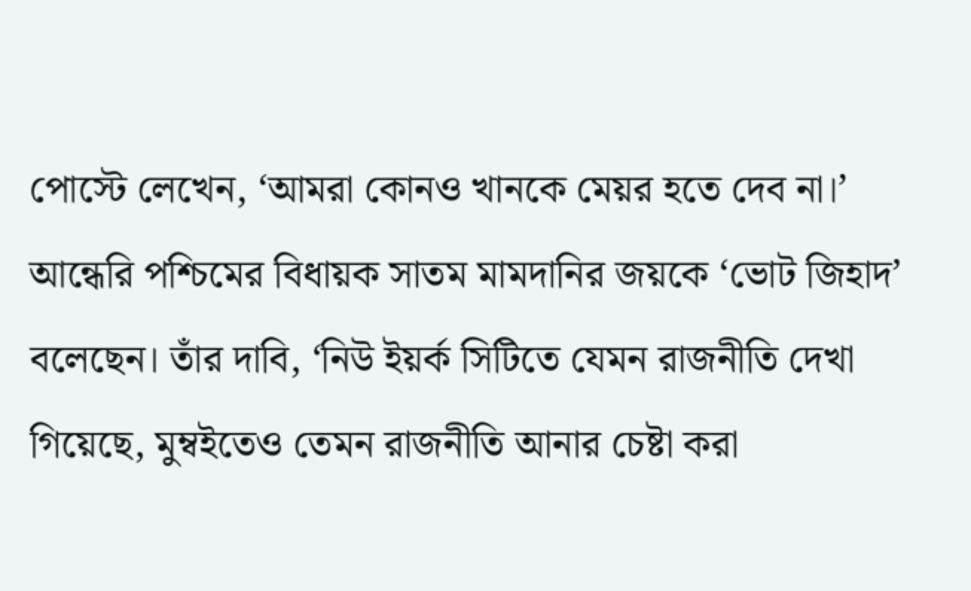পোস্টে লেখেন, ‘আমরা কোনও খানকে মেয়র হতে দেব না।’ আন্ধেরি পশ্চিমের বিধায়ক সাতম মামদানির জয়কে ‘ভোট জিহাদ’ বলেছেন। তাঁর দাবি, ‘নিউ ইয়র্ক সিটিতে যেমন রাজনীতি দেখা গিয়েছে, মুম্বইতেও তেমন রাজনীতি আনার চেষ্টা করা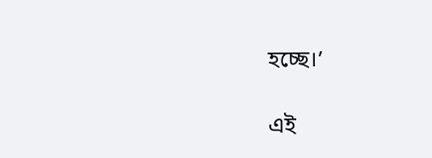হচ্ছে।’

এই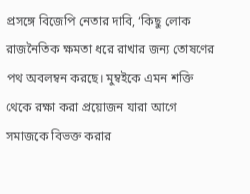প্রসঙ্গে বিজেপি নেতার দাবি, ‘কিছু লোক রাজনৈতিক ক্ষমতা ধরে রাখার জন্য তোষণের পথ অবলম্বন করছে। মুম্বইকে এমন শক্তি থেকে রক্ষা করা প্রয়োজন যারা আগে সমাজকে বিভক্ত করার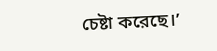চেষ্টা করেছে।’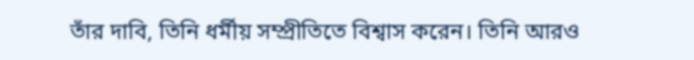তাঁর দাবি, তিনি ধর্মীয় সম্প্রীতিতে বিশ্বাস করেন। তিনি আরও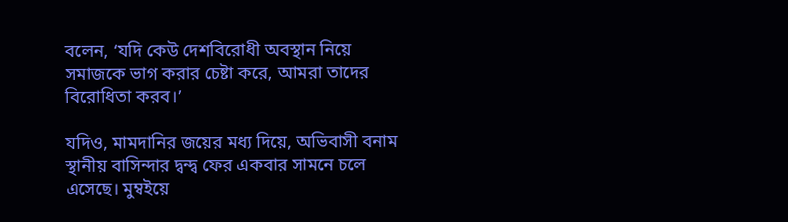বলেন, ‘যদি কেউ দেশবিরোধী অবস্থান নিয়ে সমাজকে ভাগ করার চেষ্টা করে, আমরা তাদের বিরোধিতা করব।’

যদিও, মামদানির জয়ের মধ্য দিয়ে, অভিবাসী বনাম স্থানীয় বাসিন্দার দ্বন্দ্ব ফের একবার সামনে চলে এসেছে। মুম্বইয়ে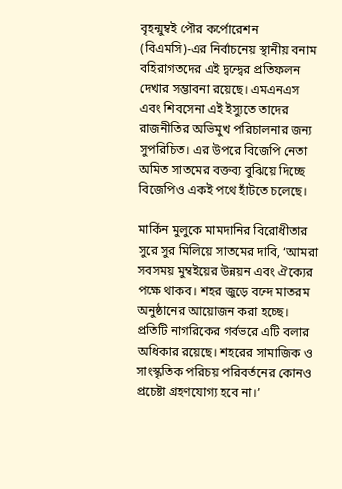বৃহন্মুম্বই পৌর কর্পোরেশন (বিএমসি)-এর নির্বাচনেয় স্থানীয় বনাম বহিরাগতদের এই দ্বন্দ্বের প্রতিফলন দেখার সম্ভাবনা রয়েছে। এমএনএস এবং শিবসেনা এই ইস্যুতে তাদের রাজনীতির অভিমুখ পরিচালনার জন্য সুপরিচিত। এর উপরে বিজেপি নেতা অমিত সাতমের বক্তব্য বুঝিয়ে দিচ্ছে বিজেপিও একই পথে হাঁটতে চলেছে।

মার্কিন মুলুকে মামদানির বিরোধীতার সুরে সুর মিলিয়ে সাতমের দাবি, ‘আমরা সবসময় মুম্বইয়ের উন্নয়ন এবং ঐক্যের পক্ষে থাকব। শহর জুড়ে বন্দে মাতরম অনুষ্ঠানের আয়োজন করা হচ্ছে। প্রতিটি নাগরিকের গর্বভরে এটি বলার অধিকার রয়েছে। শহরের সামাজিক ও সাংস্কৃতিক পরিচয় পরিবর্তনের কোনও প্রচেষ্টা গ্রহণযোগ্য হবে না।’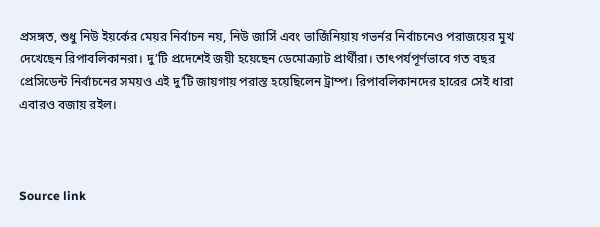প্রসঙ্গত, শুধু নিউ ইয়র্কের মেয়র নির্বাচন নয়, নিউ জার্সি এবং ভার্জিনিয়ায় গভর্নর নির্বাচনেও পরাজয়ের মুখ দেখেছেন রিপাবলিকানরা। দু’টি প্রদেশেই জয়ী হয়েছেন ডেমোক্র্যাট প্রার্থীরা। তাৎপর্যপূর্ণভাবে গত বছর প্রেসিডেন্ট নির্বাচনের সময়ও এই দু’টি জায়গায় পরাস্ত হয়েছিলেন ট্রাম্প। রিপাবলিকানদের হারের সেই ধারা এবারও বজায় রইল।



Source link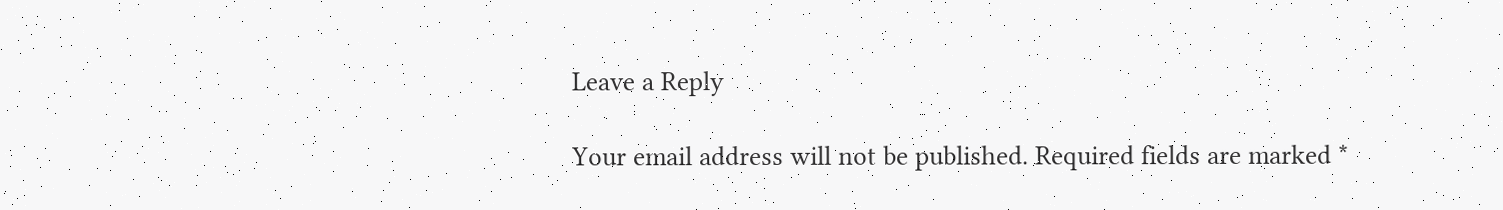Leave a Reply

Your email address will not be published. Required fields are marked *